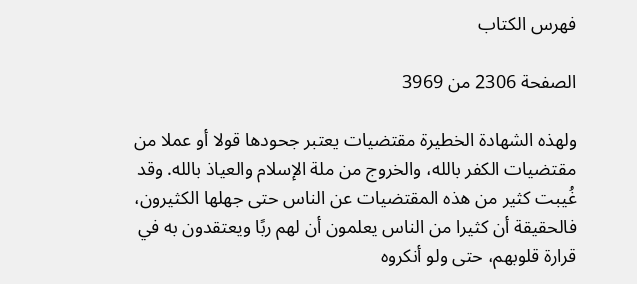فهرس الكتاب

الصفحة 2306 من 3969

ولهذه الشهادة الخطيرة مقتضيات يعتبر جحودها قولا أو عملا من مقتضيات الكفر بالله، والخروج من ملة الإسلام والعياذ بالله. وقد غُيبت كثير من هذه المقتضيات عن الناس حتى جهلها الكثيرون، فالحقيقة أن كثيرا من الناس يعلمون أن لهم ربًا ويعتقدون به في قرارة قلوبهم، حتى ولو أنكروه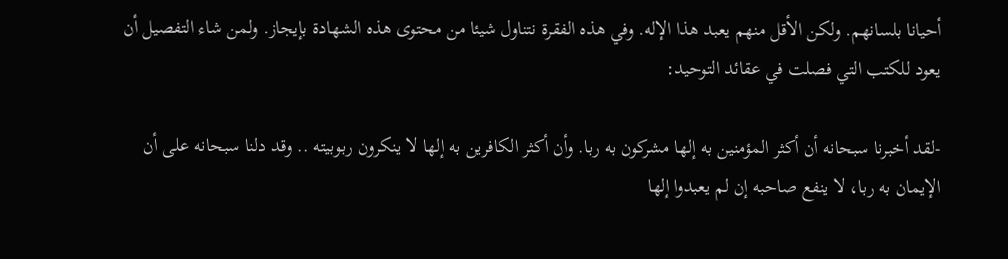أحيانا بلسانهم. ولكن الأقل منهم يعبد هذا الإله. وفي هذه الفقرة نتناول شيئا من محتوى هذه الشهادة بإيجاز. ولمن شاء التفصيل أن يعود للكتب التي فصلت في عقائد التوحيد:

-لقد أخبرنا سبحانه أن أكثر المؤمنين به إلها مشركون به ربا. وأن أكثر الكافرين به إلها لا ينكرون ربوبيته .. وقد دلنا سبحانه على أن الإيمان به ربا، لا ينفع صاحبه إن لم يعبدوا إلها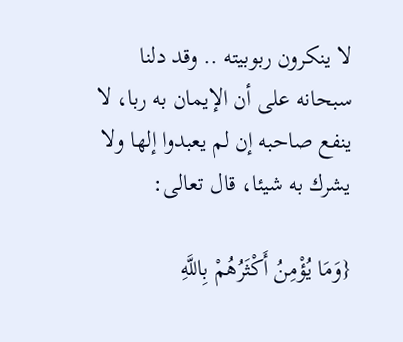لا ينكرون ربوبيته .. وقد دلنا سبحانه على أن الإيمان به ربا، لا ينفع صاحبه إن لم يعبدوا إلها ولا يشرك به شيئا، قال تعالى:

{وَمَا يُؤْمِنُ أَكْثَرُهُمْ بِاللَّهِ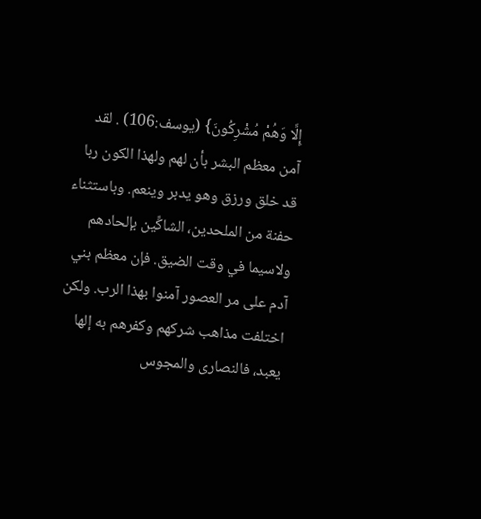إِلَّا وَهُمْ مُشْرِكُونَ} (يوسف:106) . لقد آمن معظم البشر بأن لهم ولهذا الكون ربا قد خلق ورزق وهو يدبر وينعم. وباستثناء حفنة من الملحدين، الشاكِّين بإلحادهم ولاسيما في وقت الضيق. فإن معظم بني آدم على مر العصور آمنوا بهذا الرب. ولكن اختلفت مذاهب شركهم وكفرهم به إلها يعبد، فالنصارى والمجوس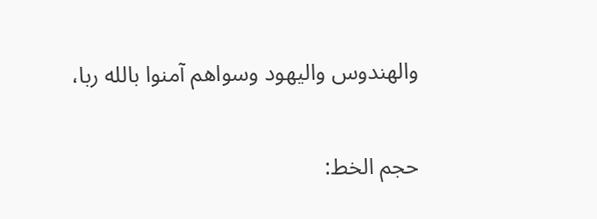والهندوس واليهود وسواهم آمنوا بالله ربا،

حجم الخط: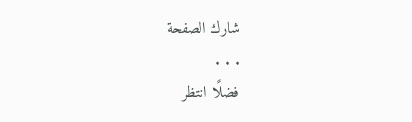شارك الصفحة
. . .
فضلًا انتظر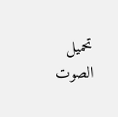تحميل الصوت